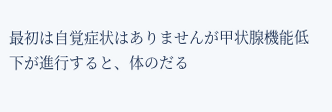最初は自覚症状はありませんが甲状腺機能低下が進行すると、体のだる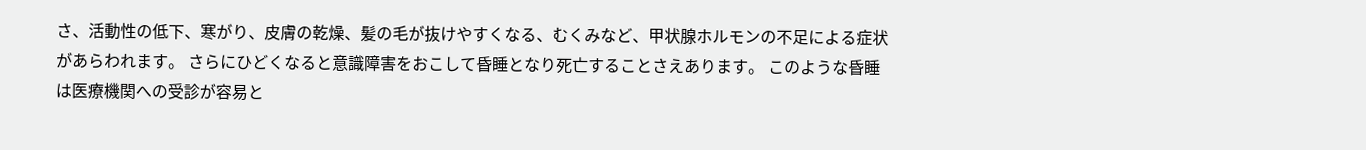さ、活動性の低下、寒がり、皮膚の乾燥、髪の毛が抜けやすくなる、むくみなど、甲状腺ホルモンの不足による症状があらわれます。 さらにひどくなると意識障害をおこして昏睡となり死亡することさえあります。 このような昏睡は医療機関への受診が容易と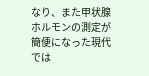なり、また甲状腺ホルモンの測定が簡便になった現代では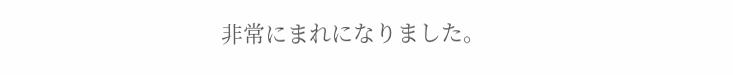非常にまれになりました。